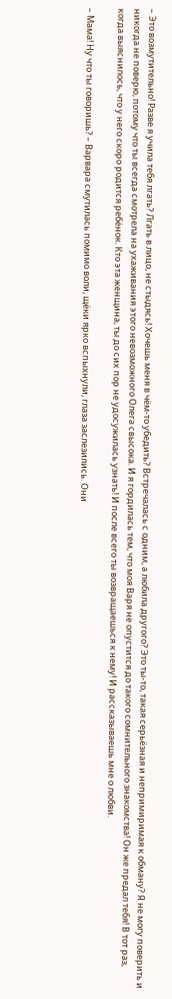– Это возмутительно! Разве я учила тебя лгать? Лгать в лицо, не стыдясь! Хочешь меня в чём-то убедить? Встречалась с одним, а любила другого? Это ты-то, такая серьёзная и непримиримая к обману? Я не могу поверить и никогда не поверю, потому что ты всегда смотрела на ухаживания этого невозможного Олега свысока. И я гордилась тем, что моя Варя не опустится до такого сомнительного знакомства! Он же предал тебя! В тот раз, когда выяснилось, что у него скоро родится ребёнок. Кто эта женщина, ты до сих пор не удосужилась узнать! И после всего ты возвращаешься к нему! И рассказываешь мне о любви.

– Мама! Ну что ты говоришь? – Варвара смутилась помимо воли, щёки ярко вспыхнули, глаза заслезились. Они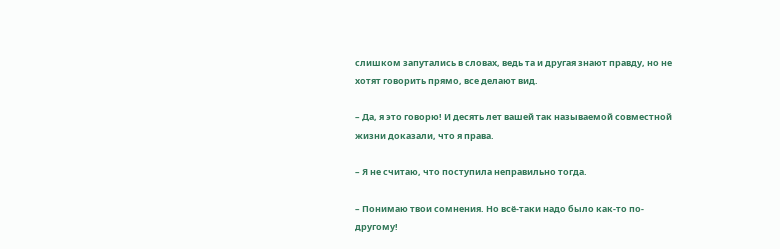слишком запутались в словах, ведь та и другая знают правду, но не хотят говорить прямо, все делают вид.

– Да, я это говорю! И десять лет вашей так называемой совместной жизни доказали, что я права.

– Я не считаю, что поступила неправильно тогда.

– Понимаю твои сомнения. Но всё-таки надо было как-то по-другому!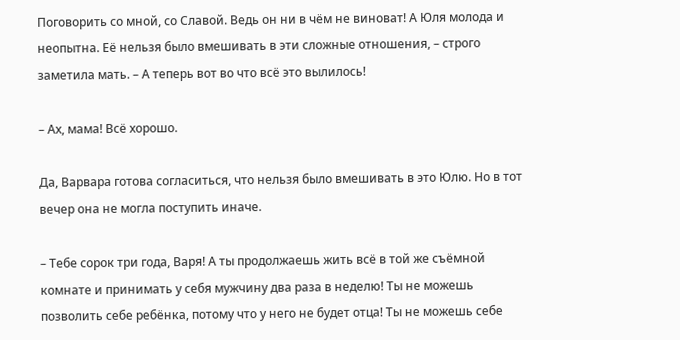Поговорить со мной, со Славой. Ведь он ни в чём не виноват! А Юля молода и неопытна. Её нельзя было вмешивать в эти сложные отношения, – строго заметила мать. – А теперь вот во что всё это вылилось!

– Ах, мама! Всё хорошо.

Да, Варвара готова согласиться, что нельзя было вмешивать в это Юлю. Но в тот вечер она не могла поступить иначе.

– Тебе сорок три года, Варя! А ты продолжаешь жить всё в той же съёмной комнате и принимать у себя мужчину два раза в неделю! Ты не можешь позволить себе ребёнка, потому что у него не будет отца! Ты не можешь себе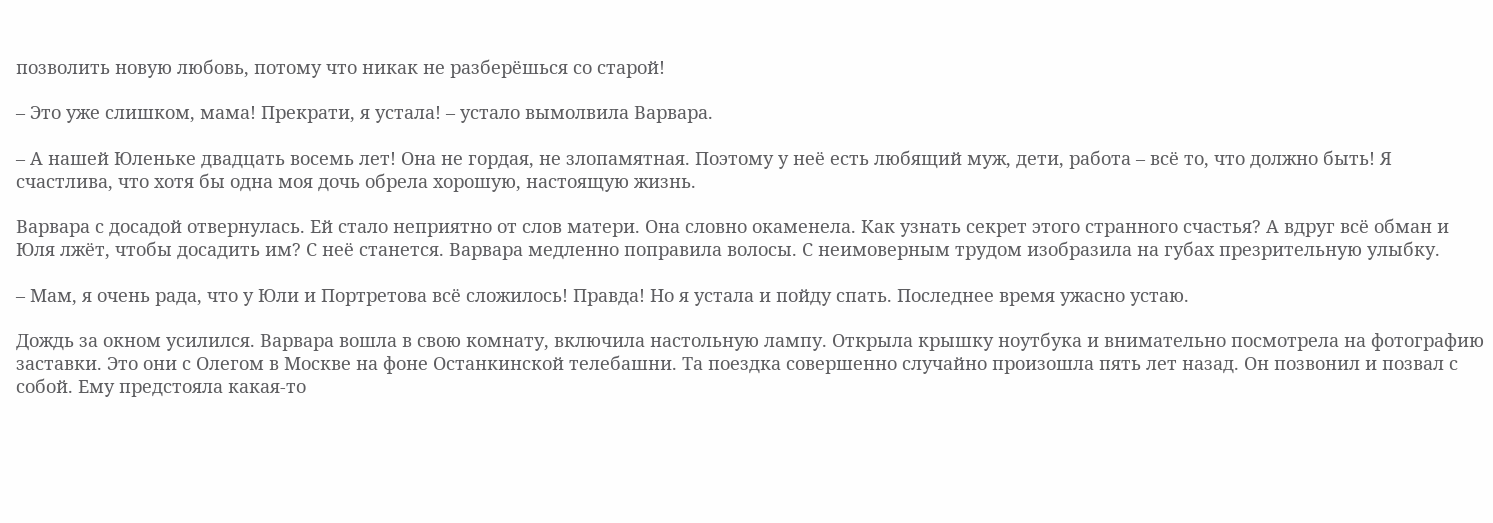позволить новую любовь, потому что никак не разберёшься со старой!

– Это уже слишком, мама! Прекрати, я устала! – устало вымолвила Варвара.

– А нашей Юленьке двадцать восемь лет! Она не гордая, не злопамятная. Поэтому у неё есть любящий муж, дети, работа – всё то, что должно быть! Я счастлива, что хотя бы одна моя дочь обрела хорошую, настоящую жизнь.

Варвара с досадой отвернулась. Ей стало неприятно от слов матери. Она словно окаменела. Как узнать секрет этого странного счастья? А вдруг всё обман и Юля лжёт, чтобы досадить им? С неё станется. Варвара медленно поправила волосы. С неимоверным трудом изобразила на губах презрительную улыбку.

– Мам, я очень рада, что у Юли и Портретова всё сложилось! Правда! Но я устала и пойду спать. Последнее время ужасно устаю.

Дождь за окном усилился. Варвара вошла в свою комнату, включила настольную лампу. Открыла крышку ноутбука и внимательно посмотрела на фотографию заставки. Это они с Олегом в Москве на фоне Останкинской телебашни. Та поездка совершенно случайно произошла пять лет назад. Он позвонил и позвал с собой. Ему предстояла какая-то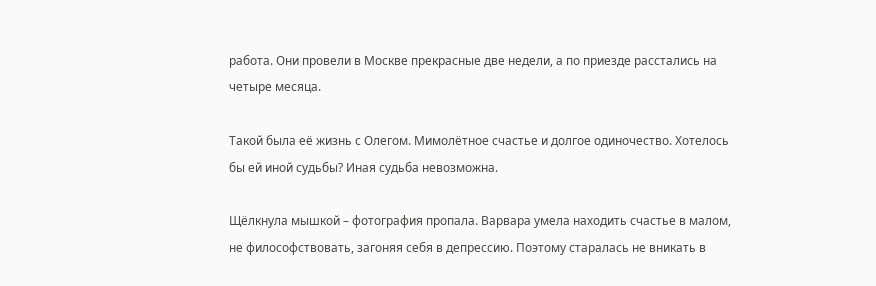работа. Они провели в Москве прекрасные две недели, а по приезде расстались на четыре месяца.

Такой была её жизнь с Олегом. Мимолётное счастье и долгое одиночество. Хотелось бы ей иной судьбы? Иная судьба невозможна.

Щёлкнула мышкой – фотография пропала. Варвара умела находить счастье в малом, не философствовать, загоняя себя в депрессию. Поэтому старалась не вникать в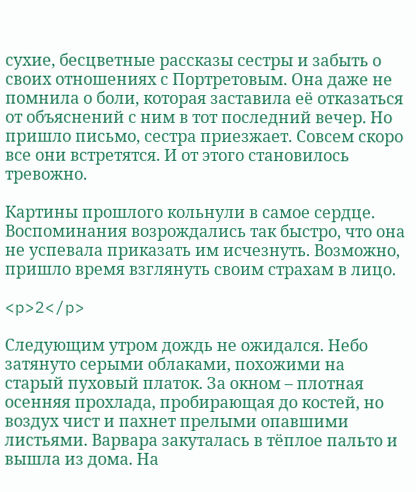сухие, бесцветные рассказы сестры и забыть о своих отношениях с Портретовым. Она даже не помнила о боли, которая заставила её отказаться от объяснений с ним в тот последний вечер. Но пришло письмо, сестра приезжает. Совсем скоро все они встретятся. И от этого становилось тревожно.

Картины прошлого кольнули в самое сердце. Воспоминания возрождались так быстро, что она не успевала приказать им исчезнуть. Возможно, пришло время взглянуть своим страхам в лицо.

<p>2</p>

Следующим утром дождь не ожидался. Небо затянуто серыми облаками, похожими на старый пуховый платок. За окном – плотная осенняя прохлада, пробирающая до костей, но воздух чист и пахнет прелыми опавшими листьями. Варвара закуталась в тёплое пальто и вышла из дома. На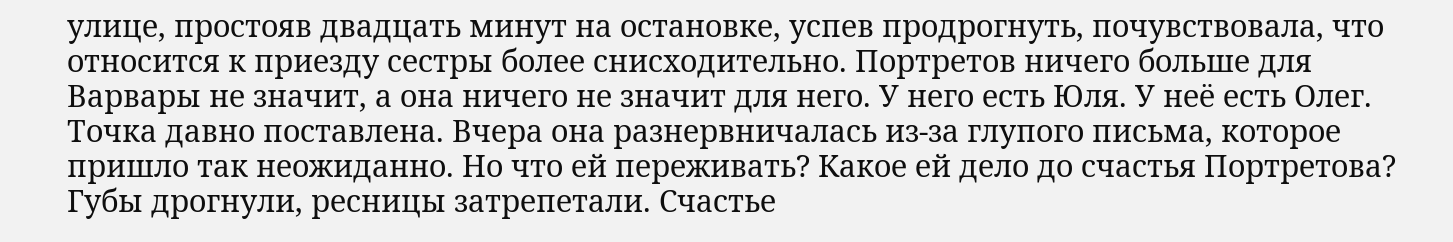улице, простояв двадцать минут на остановке, успев продрогнуть, почувствовала, что относится к приезду сестры более снисходительно. Портретов ничего больше для Варвары не значит, а она ничего не значит для него. У него есть Юля. У неё есть Олег. Точка давно поставлена. Вчера она разнервничалась из-за глупого письма, которое пришло так неожиданно. Но что ей переживать? Какое ей дело до счастья Портретова? Губы дрогнули, ресницы затрепетали. Счастье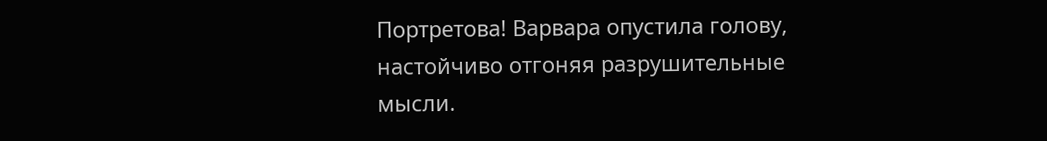Портретова! Варвара опустила голову, настойчиво отгоняя разрушительные мысли.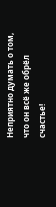Неприятно думать о том, что он всё же обрёл счастье!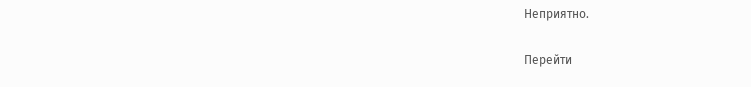Неприятно.

Перейти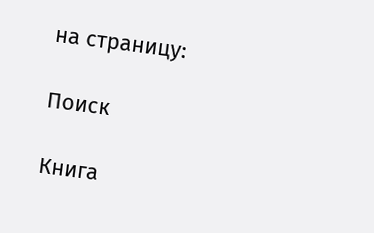на страницу:

Поиск

Книга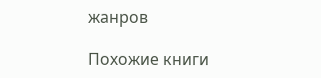жанров

Похожие книги